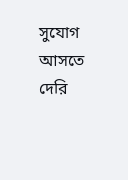সুযোগ আসতে দেরি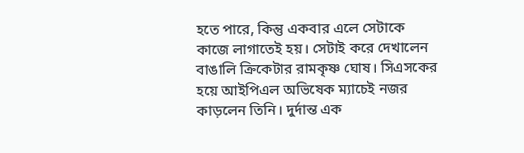হতে পারে, কিন্তু একবার এলে সেটাকে কাজে লাগাতেই হয়। সেটাই করে দেখালেন বাঙালি ক্রিকেটার রামকৃষ্ণ ঘোষ। সিএসকের হয়ে আইপিএল অভিষেক ম্যাচেই নজর কাড়লেন তিনি। দুর্দান্ত এক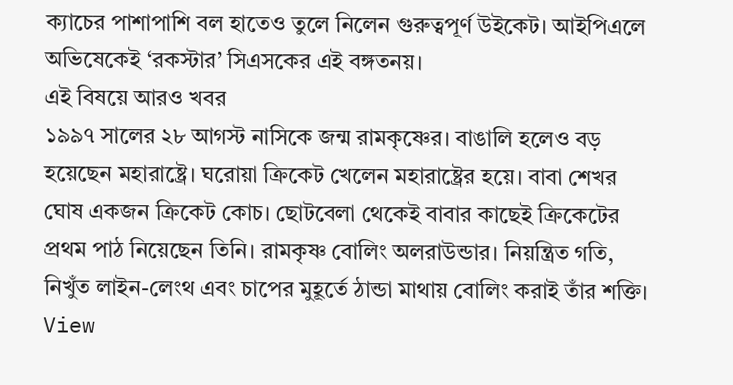ক্যাচের পাশাপাশি বল হাতেও তুলে নিলেন গুরুত্বপূর্ণ উইকেট। আইপিএলে অভিষেকেই ‘রকস্টার’ সিএসকের এই বঙ্গতনয়।
এই বিষয়ে আরও খবর
১৯৯৭ সালের ২৮ আগস্ট নাসিকে জন্ম রামকৃষ্ণের। বাঙালি হলেও বড় হয়েছেন মহারাষ্ট্রে। ঘরোয়া ক্রিকেট খেলেন মহারাষ্ট্রের হয়ে। বাবা শেখর ঘোষ একজন ক্রিকেট কোচ। ছোটবেলা থেকেই বাবার কাছেই ক্রিকেটের প্রথম পাঠ নিয়েছেন তিনি। রামকৃষ্ণ বোলিং অলরাউন্ডার। নিয়ন্ত্রিত গতি, নিখুঁত লাইন-লেংথ এবং চাপের মুহূর্তে ঠান্ডা মাথায় বোলিং করাই তাঁর শক্তি।
View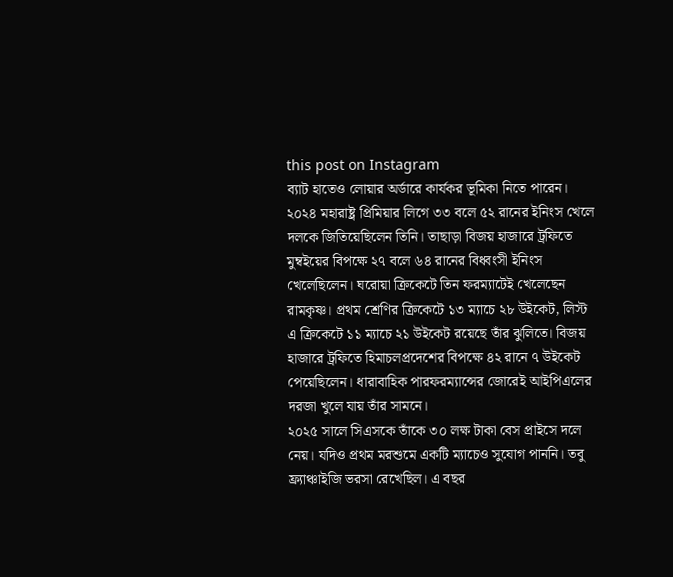this post on Instagram
ব্যাট হাতেও লোয়ার অর্ডারে কার্যকর ভূমিকা নিতে পারেন। ২০২৪ মহারাষ্ট্র প্রিমিয়ার লিগে ৩৩ বলে ৫২ রানের ইনিংস খেলে দলকে জিতিয়েছিলেন তিনি। তাছাড়া বিজয় হাজারে ট্রফিতে মুম্বইয়ের বিপক্ষে ২৭ বলে ৬৪ রানের বিধ্বংসী ইনিংস খেলেছিলেন। ঘরোয়া ক্রিকেটে তিন ফরম্যাটেই খেলেছেন রামকৃষ্ণ। প্রথম শ্রেণির ক্রিকেটে ১৩ ম্যাচে ২৮ উইকেট, লিস্ট এ ক্রিকেটে ১১ ম্যাচে ২১ উইকেট রয়েছে তাঁর ঝুলিতে। বিজয় হাজারে ট্রফিতে হিমাচলপ্রদেশের বিপক্ষে ৪২ রানে ৭ উইকেট পেয়েছিলেন। ধারাবাহিক পারফরম্যান্সের জোরেই আইপিএলের দরজা খুলে যায় তাঁর সামনে।
২০২৫ সালে সিএসকে তাঁকে ৩০ লক্ষ টাকা বেস প্রাইসে দলে নেয়। যদিও প্রথম মরশুমে একটি ম্যাচেও সুযোগ পাননি। তবু ফ্র্যাঞ্চাইজি ভরসা রেখেছিল। এ বছর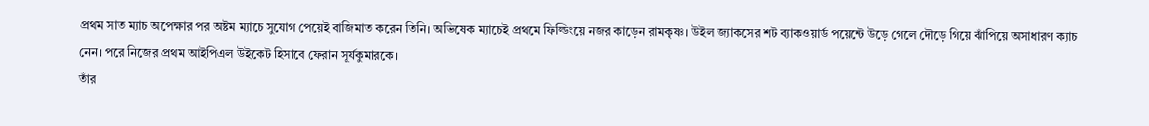প্রথম সাত ম্যাচ অপেক্ষার পর অষ্টম ম্যাচে সুযোগ পেয়েই বাজিমাত করেন তিনি। অভিষেক ম্যাচেই প্রথমে ফিল্ডিংয়ে নজর কাড়েন রামকৃষ্ণ। উইল জ্যাকসের শট ব্যাকওয়ার্ড পয়েন্টে উড়ে গেলে দৌড়ে গিয়ে ঝাঁপিয়ে অসাধারণ ক্যাচ নেন। পরে নিজের প্রথম আইপিএল উইকেট হিসাবে ফেরান সূর্যকুমারকে।
তাঁর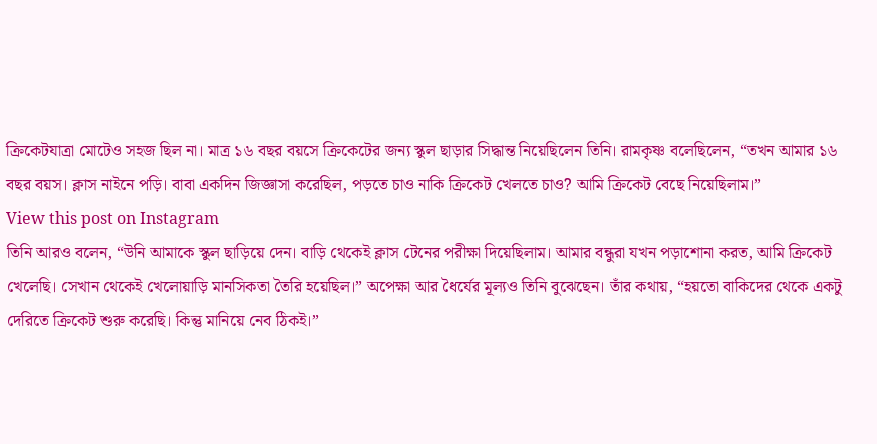ক্রিকেটযাত্রা মোটেও সহজ ছিল না। মাত্র ১৬ বছর বয়সে ক্রিকেটের জন্য স্কুল ছাড়ার সিদ্ধান্ত নিয়েছিলেন তিনি। রামকৃষ্ণ বলেছিলেন, “তখন আমার ১৬ বছর বয়স। ক্লাস নাইনে পড়ি। বাবা একদিন জিজ্ঞাসা করেছিল, পড়তে চাও নাকি ক্রিকেট খেলতে চাও? আমি ক্রিকেট বেছে নিয়েছিলাম।”
View this post on Instagram
তিনি আরও বলেন, “উনি আমাকে স্কুল ছাড়িয়ে দেন। বাড়ি থেকেই ক্লাস টেনের পরীক্ষা দিয়েছিলাম। আমার বন্ধুরা যখন পড়াশোনা করত, আমি ক্রিকেট খেলেছি। সেখান থেকেই খেলোয়াড়ি মানসিকতা তৈরি হয়েছিল।” অপেক্ষা আর ধৈর্যের মূল্যও তিনি বুঝেছেন। তাঁর কথায়, “হয়তো বাকিদের থেকে একটু দেরিতে ক্রিকেট শুরু করেছি। কিন্তু মানিয়ে নেব ঠিকই।”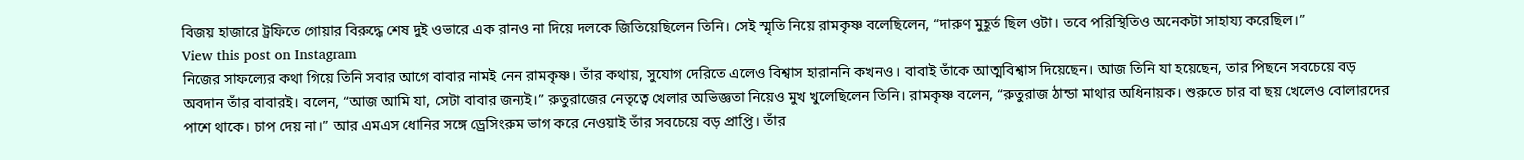বিজয় হাজারে ট্রফিতে গোয়ার বিরুদ্ধে শেষ দুই ওভারে এক রানও না দিয়ে দলকে জিতিয়েছিলেন তিনি। সেই স্মৃতি নিয়ে রামকৃষ্ণ বলেছিলেন, “দারুণ মুহূর্ত ছিল ওটা। তবে পরিস্থিতিও অনেকটা সাহায্য করেছিল।”
View this post on Instagram
নিজের সাফল্যের কথা গিয়ে তিনি সবার আগে বাবার নামই নেন রামকৃষ্ণ। তাঁর কথায়, সুযোগ দেরিতে এলেও বিশ্বাস হারাননি কখনও। বাবাই তাঁকে আত্মবিশ্বাস দিয়েছেন। আজ তিনি যা হয়েছেন, তার পিছনে সবচেয়ে বড় অবদান তাঁর বাবারই। বলেন, “আজ আমি যা, সেটা বাবার জন্যই।” রুতুরাজের নেতৃত্বে খেলার অভিজ্ঞতা নিয়েও মুখ খুলেছিলেন তিনি। রামকৃষ্ণ বলেন, “রুতুরাজ ঠান্ডা মাথার অধিনায়ক। শুরুতে চার বা ছয় খেলেও বোলারদের পাশে থাকে। চাপ দেয় না।” আর এমএস ধোনির সঙ্গে ড্রেসিংরুম ভাগ করে নেওয়াই তাঁর সবচেয়ে বড় প্রাপ্তি। তাঁর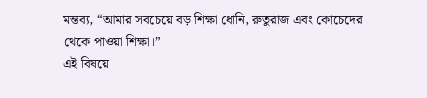মন্তব্য, “আমার সবচেয়ে বড় শিক্ষা ধোনি, রুতুরাজ এবং কোচেদের থেকে পাওয়া শিক্ষা।”
এই বিষয়ে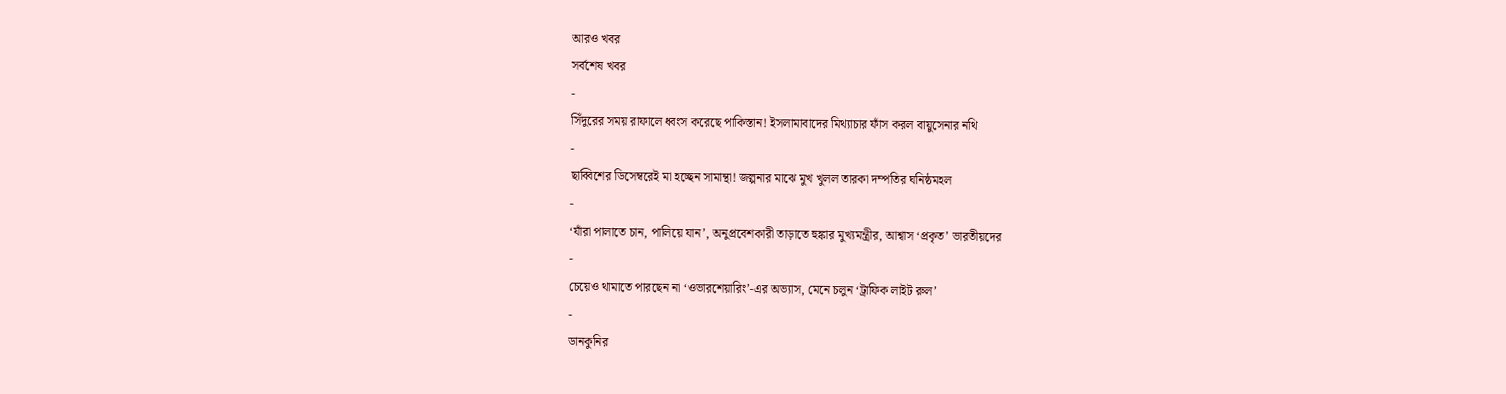আরও খবর
সর্বশেষ খবর
-
সিঁদুরের সময় রাফালে ধ্বংস করেছে পাকিস্তান! ইসলামাবাদের মিথ্যাচার ফাঁস করল বায়ুসেনার নথি
-
ছাব্বিশের ডিসেম্বরেই মা হচ্ছেন সামান্থা! জল্পনার মাঝে মুখ খুলল তারকা দম্পতির ঘনিষ্ঠমহল
-
‘যাঁরা পালাতে চান, পালিয়ে যান’, অনুপ্রবেশকারী তাড়াতে হুঙ্কার মুখ্যমন্ত্রীর, আশ্বাস ‘প্রকৃত’ ভারতীয়দের
-
চেয়েও থামাতে পারছেন না ‘ওভারশেয়ারিং’-এর অভ্যাস, মেনে চলুন ‘ট্রাফিক লাইট রুল’
-
ডানকুনির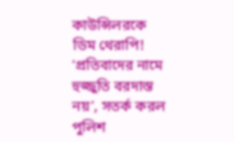কাউন্সিলরকে ডিম থেরাপি! ‘প্রতিবাদের নামে হুজ্জুতি বরদাস্ত নয়’, সতর্ক করল পুলিশ